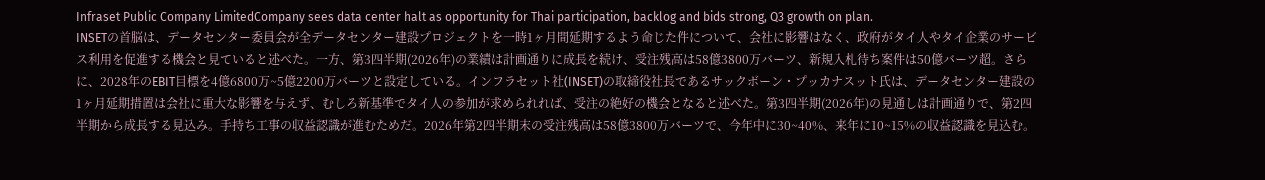Infraset Public Company LimitedCompany sees data center halt as opportunity for Thai participation, backlog and bids strong, Q3 growth on plan.
INSETの首脳は、データセンター委員会が全データセンター建設プロジェクトを一時1ヶ月間延期するよう命じた件について、会社に影響はなく、政府がタイ人やタイ企業のサービス利用を促進する機会と見ていると述べた。一方、第3四半期(2026年)の業績は計画通りに成長を続け、受注残高は58億3800万バーツ、新規入札待ち案件は50億バーツ超。さらに、2028年のEBIT目標を4億6800万~5億2200万バーツと設定している。インフラセット社(INSET)の取締役社長であるサックボーン・プッカナスット氏は、データセンター建設の1ヶ月延期措置は会社に重大な影響を与えず、むしろ新基準でタイ人の参加が求められれば、受注の絶好の機会となると述べた。第3四半期(2026年)の見通しは計画通りで、第2四半期から成長する見込み。手持ち工事の収益認識が進むためだ。2026年第2四半期末の受注残高は58億3800万バーツで、今年中に30~40%、来年に10~15%の収益認識を見込む。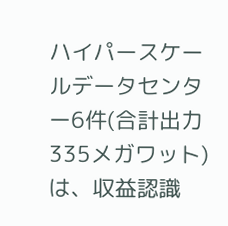ハイパースケールデータセンター6件(合計出力335メガワット)は、収益認識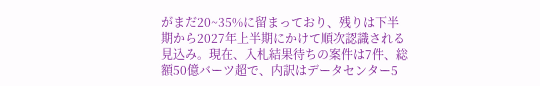がまだ20~35%に留まっており、残りは下半期から2027年上半期にかけて順次認識される見込み。現在、入札結果待ちの案件は7件、総額50億バーツ超で、内訳はデータセンター5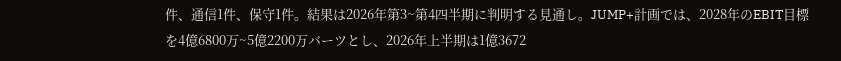件、通信1件、保守1件。結果は2026年第3~第4四半期に判明する見通し。JUMP+計画では、2028年のEBIT目標を4億6800万~5億2200万バーツとし、2026年上半期は1億3672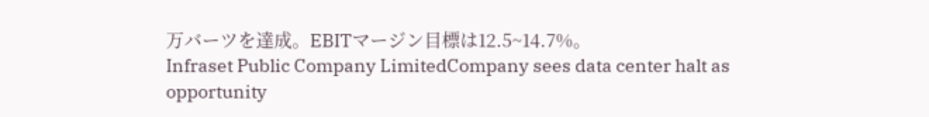万バーツを達成。EBITマージン目標は12.5~14.7%。
Infraset Public Company LimitedCompany sees data center halt as opportunity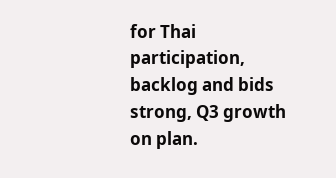for Thai participation, backlog and bids strong, Q3 growth on plan.